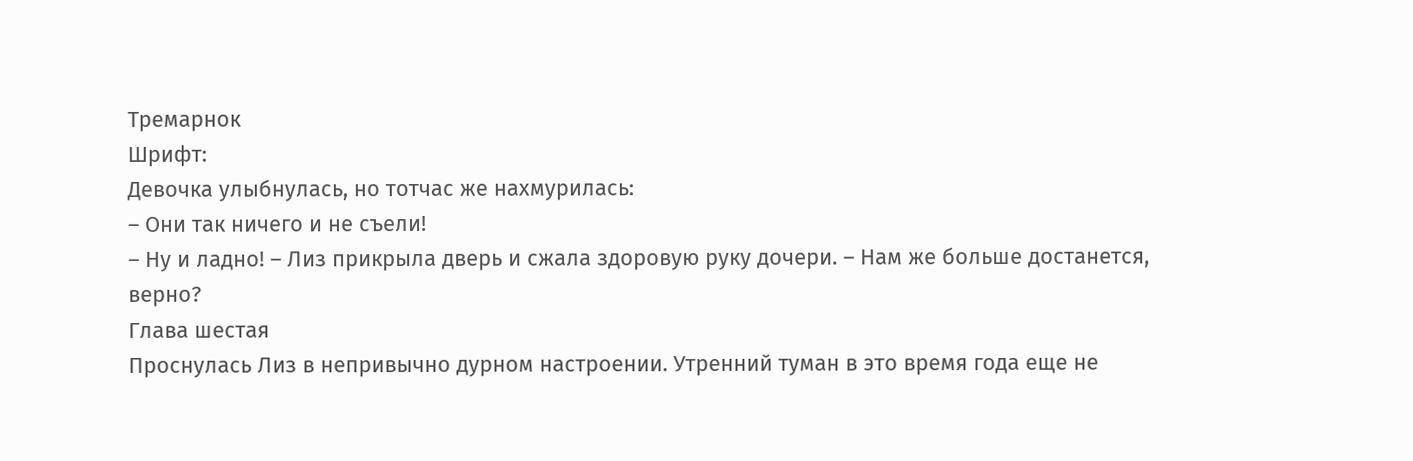Тремарнок
Шрифт:
Девочка улыбнулась, но тотчас же нахмурилась:
– Они так ничего и не съели!
– Ну и ладно! – Лиз прикрыла дверь и сжала здоровую руку дочери. – Нам же больше достанется, верно?
Глава шестая
Проснулась Лиз в непривычно дурном настроении. Утренний туман в это время года еще не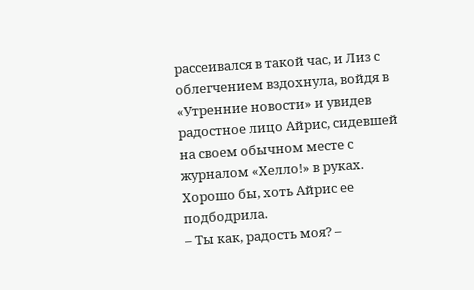рассеивался в такой час, и Лиз с облегчением вздохнула, войдя в «Утренние новости» и увидев радостное лицо Айрис, сидевшей на своем обычном месте с журналом «Хелло!» в руках. Хорошо бы, хоть Айрис ее подбодрила.
– Ты как, радость моя? –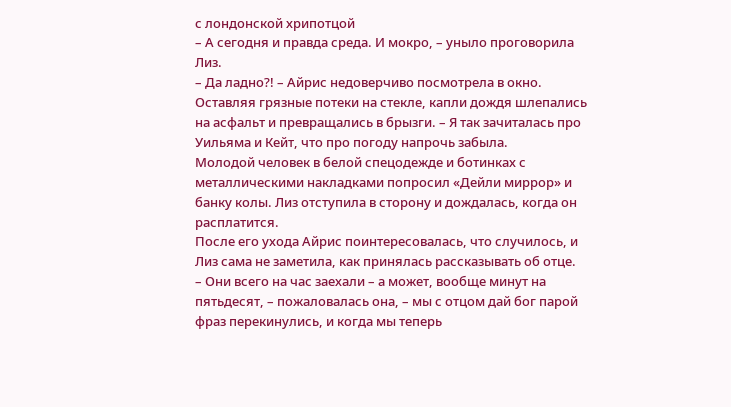с лондонской хрипотцой
– А сегодня и правда среда. И мокро, – уныло проговорила Лиз.
– Да ладно?! – Айрис недоверчиво посмотрела в окно. Оставляя грязные потеки на стекле, капли дождя шлепались на асфальт и превращались в брызги. – Я так зачиталась про Уильяма и Кейт, что про погоду напрочь забыла.
Молодой человек в белой спецодежде и ботинках с металлическими накладками попросил «Дейли миррор» и банку колы. Лиз отступила в сторону и дождалась, когда он расплатится.
После его ухода Айрис поинтересовалась, что случилось, и Лиз сама не заметила, как принялась рассказывать об отце.
– Они всего на час заехали – а может, вообще минут на пятьдесят, – пожаловалась она, – мы с отцом дай бог парой фраз перекинулись, и когда мы теперь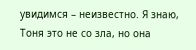увидимся – неизвестно. Я знаю, Тоня это не со зла, но она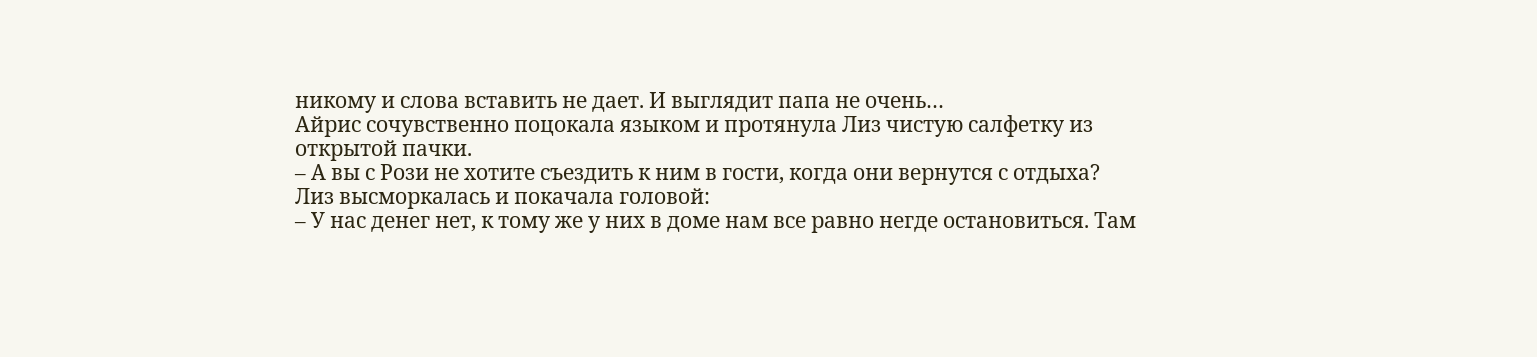никому и слова вставить не дает. И выглядит папа не очень…
Айрис сочувственно поцокала языком и протянула Лиз чистую салфетку из открытой пачки.
– А вы с Рози не хотите съездить к ним в гости, когда они вернутся с отдыха?
Лиз высморкалась и покачала головой:
– У нас денег нет, к тому же у них в доме нам все равно негде остановиться. Там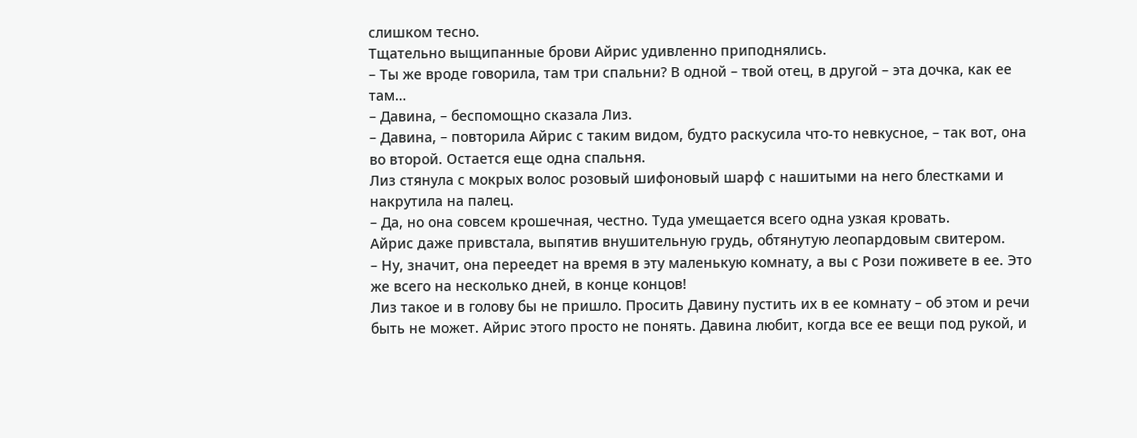слишком тесно.
Тщательно выщипанные брови Айрис удивленно приподнялись.
– Ты же вроде говорила, там три спальни? В одной – твой отец, в другой – эта дочка, как ее там…
– Давина, – беспомощно сказала Лиз.
– Давина, – повторила Айрис с таким видом, будто раскусила что-то невкусное, – так вот, она во второй. Остается еще одна спальня.
Лиз стянула с мокрых волос розовый шифоновый шарф с нашитыми на него блестками и накрутила на палец.
– Да, но она совсем крошечная, честно. Туда умещается всего одна узкая кровать.
Айрис даже привстала, выпятив внушительную грудь, обтянутую леопардовым свитером.
– Ну, значит, она переедет на время в эту маленькую комнату, а вы с Рози поживете в ее. Это же всего на несколько дней, в конце концов!
Лиз такое и в голову бы не пришло. Просить Давину пустить их в ее комнату – об этом и речи быть не может. Айрис этого просто не понять. Давина любит, когда все ее вещи под рукой, и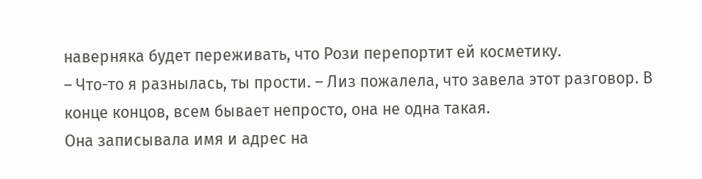наверняка будет переживать, что Рози перепортит ей косметику.
– Что-то я разнылась, ты прости. – Лиз пожалела, что завела этот разговор. В конце концов, всем бывает непросто, она не одна такая.
Она записывала имя и адрес на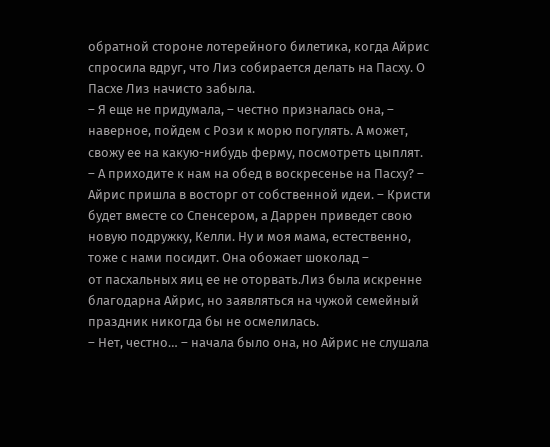обратной стороне лотерейного билетика, когда Айрис спросила вдруг, что Лиз собирается делать на Пасху. О Пасхе Лиз начисто забыла.
– Я еще не придумала, – честно призналась она, – наверное, пойдем с Рози к морю погулять. А может, свожу ее на какую-нибудь ферму, посмотреть цыплят.
– А приходите к нам на обед в воскресенье на Пасху? – Айрис пришла в восторг от собственной идеи. – Кристи будет вместе со Спенсером, а Даррен приведет свою новую подружку, Келли. Ну и моя мама, естественно, тоже с нами посидит. Она обожает шоколад –
от пасхальных яиц ее не оторвать.Лиз была искренне благодарна Айрис, но заявляться на чужой семейный праздник никогда бы не осмелилась.
– Нет, честно… – начала было она, но Айрис не слушала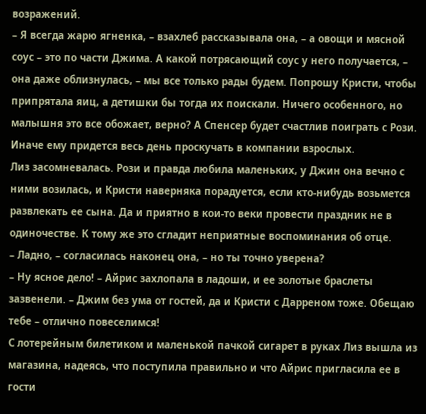возражений.
– Я всегда жарю ягненка, – взахлеб рассказывала она, – а овощи и мясной соус – это по части Джима. А какой потрясающий соус у него получается, – она даже облизнулась, – мы все только рады будем. Попрошу Кристи, чтобы припрятала яиц, а детишки бы тогда их поискали. Ничего особенного, но малышня это все обожает, верно? А Спенсер будет счастлив поиграть с Рози. Иначе ему придется весь день проскучать в компании взрослых.
Лиз засомневалась. Рози и правда любила маленьких, у Джин она вечно с ними возилась, и Кристи наверняка порадуется, если кто-нибудь возьмется развлекать ее сына. Да и приятно в кои-то веки провести праздник не в одиночестве. К тому же это сгладит неприятные воспоминания об отце.
– Ладно, – согласилась наконец она, – но ты точно уверена?
– Ну ясное дело! – Айрис захлопала в ладоши, и ее золотые браслеты зазвенели. – Джим без ума от гостей, да и Кристи с Дарреном тоже. Обещаю тебе – отлично повеселимся!
С лотерейным билетиком и маленькой пачкой сигарет в руках Лиз вышла из магазина, надеясь, что поступила правильно и что Айрис пригласила ее в гости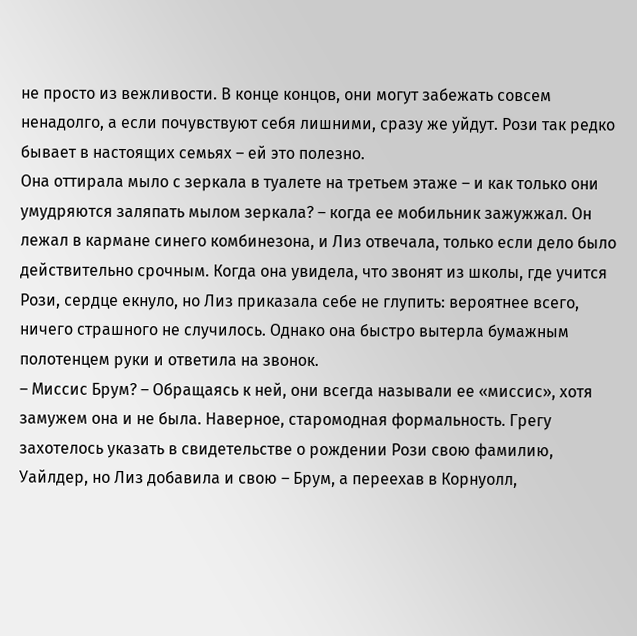не просто из вежливости. В конце концов, они могут забежать совсем ненадолго, а если почувствуют себя лишними, сразу же уйдут. Рози так редко бывает в настоящих семьях – ей это полезно.
Она оттирала мыло с зеркала в туалете на третьем этаже – и как только они умудряются заляпать мылом зеркала? – когда ее мобильник зажужжал. Он лежал в кармане синего комбинезона, и Лиз отвечала, только если дело было действительно срочным. Когда она увидела, что звонят из школы, где учится Рози, сердце екнуло, но Лиз приказала себе не глупить: вероятнее всего, ничего страшного не случилось. Однако она быстро вытерла бумажным полотенцем руки и ответила на звонок.
– Миссис Брум? – Обращаясь к ней, они всегда называли ее «миссис», хотя замужем она и не была. Наверное, старомодная формальность. Грегу захотелось указать в свидетельстве о рождении Рози свою фамилию, Уайлдер, но Лиз добавила и свою – Брум, а переехав в Корнуолл,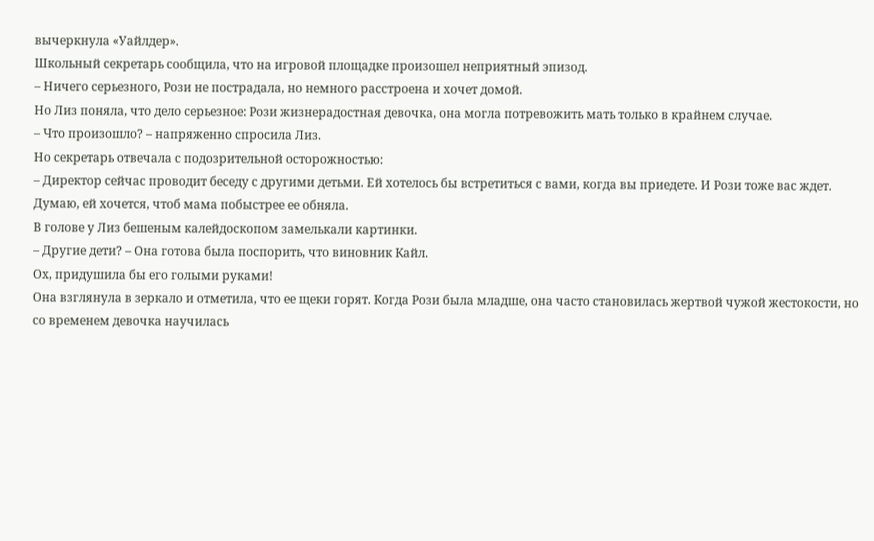вычеркнула «Уайлдер».
Школьный секретарь сообщила, что на игровой площадке произошел неприятный эпизод.
– Ничего серьезного, Рози не пострадала, но немного расстроена и хочет домой.
Но Лиз поняла, что дело серьезное: Рози жизнерадостная девочка, она могла потревожить мать только в крайнем случае.
– Что произошло? – напряженно спросила Лиз.
Но секретарь отвечала с подозрительной осторожностью:
– Директор сейчас проводит беседу с другими детьми. Ей хотелось бы встретиться с вами, когда вы приедете. И Рози тоже вас ждет. Думаю, ей хочется, чтоб мама побыстрее ее обняла.
В голове у Лиз бешеным калейдоскопом замелькали картинки.
– Другие дети? – Она готова была поспорить, что виновник Кайл.
Ох, придушила бы его голыми руками!
Она взглянула в зеркало и отметила, что ее щеки горят. Когда Рози была младше, она часто становилась жертвой чужой жестокости, но со временем девочка научилась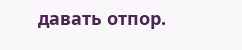давать отпор.